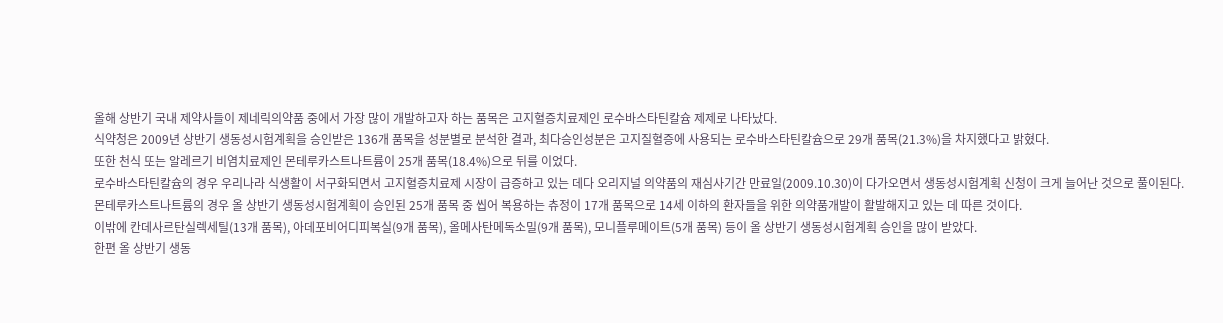올해 상반기 국내 제약사들이 제네릭의약품 중에서 가장 많이 개발하고자 하는 품목은 고지혈증치료제인 로수바스타틴칼슘 제제로 나타났다.
식약청은 2009년 상반기 생동성시험계획을 승인받은 136개 품목을 성분별로 분석한 결과, 최다승인성분은 고지질혈증에 사용되는 로수바스타틴칼슘으로 29개 품목(21.3%)을 차지했다고 밝혔다.
또한 천식 또는 알레르기 비염치료제인 몬테루카스트나트륨이 25개 품목(18.4%)으로 뒤를 이었다.
로수바스타틴칼슘의 경우 우리나라 식생활이 서구화되면서 고지혈증치료제 시장이 급증하고 있는 데다 오리지널 의약품의 재심사기간 만료일(2009.10.30)이 다가오면서 생동성시험계획 신청이 크게 늘어난 것으로 풀이된다.
몬테루카스트나트륨의 경우 올 상반기 생동성시험계획이 승인된 25개 품목 중 씹어 복용하는 츄정이 17개 품목으로 14세 이하의 환자들을 위한 의약품개발이 활발해지고 있는 데 따른 것이다.
이밖에 칸데사르탄실렉세틸(13개 품목), 아데포비어디피복실(9개 품목), 올메사탄메독소밀(9개 품목), 모니플루메이트(5개 품목) 등이 올 상반기 생동성시험계획 승인을 많이 받았다.
한편 올 상반기 생동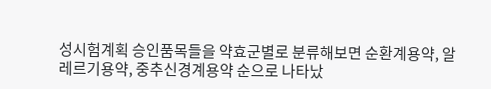성시험계획 승인품목들을 약효군별로 분류해보면 순환계용약, 알레르기용약, 중추신경계용약 순으로 나타났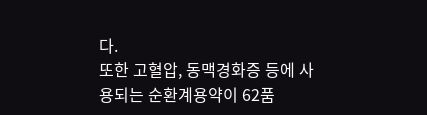다.
또한 고혈압, 동맥경화증 등에 사용되는 순환계용약이 62품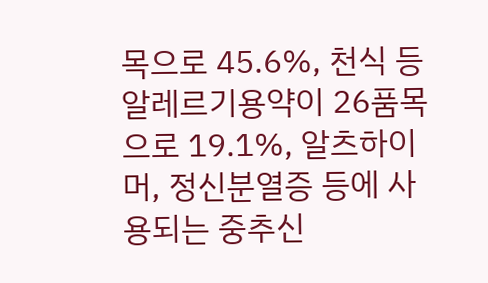목으로 45.6%, 천식 등 알레르기용약이 26품목으로 19.1%, 알츠하이머, 정신분열증 등에 사용되는 중추신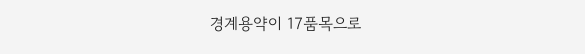경계용약이 17품목으로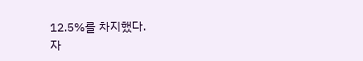12.5%를 차지했다.
자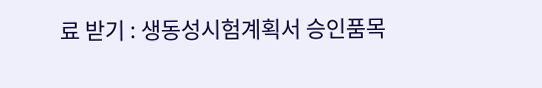료 받기 : 생동성시험계획서 승인품목